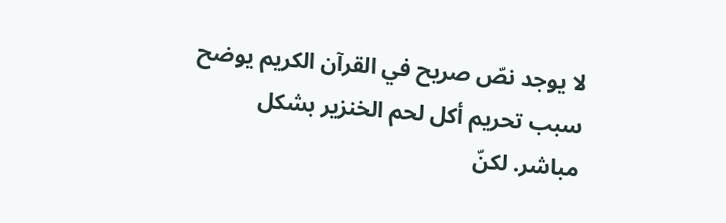لا يوجد نصّ صريح في القرآن الكريم يوضح سبب تحريم أكل لحم الخنزير بشكل مباشر. لكنّ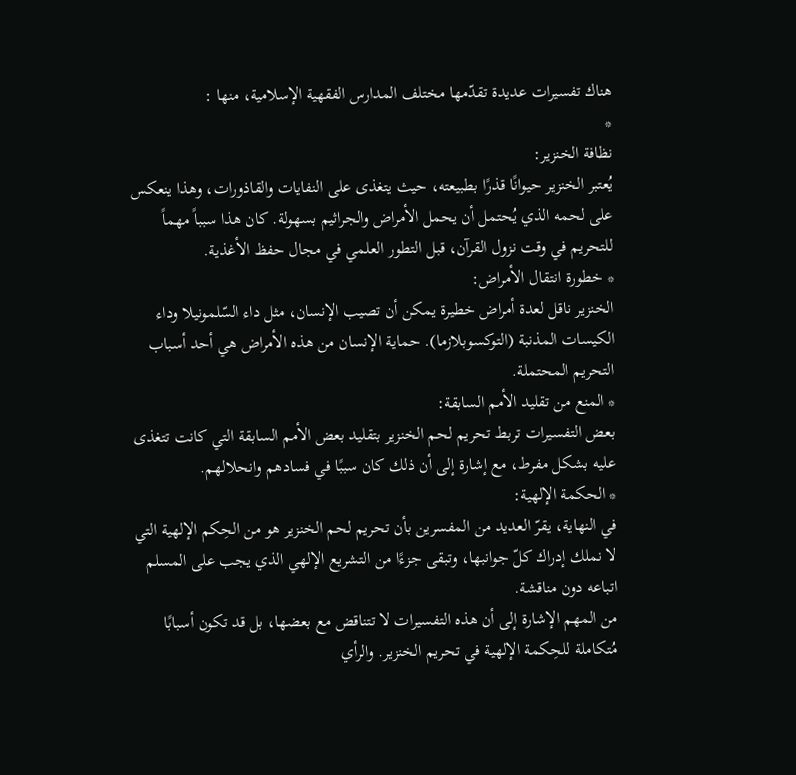هناك تفسيرات عديدة تقدّمها مختلف المدارس الفقهية الإسلامية، منها :
*
نظافة الخنزير:
يُعتبر الخنزير حيوانًا قذرًا بطبيعته، حيث يتغذى على النفايات والقاذورات، وهذا ينعكس على لحمه الذي يُحتمل أن يحمل الأمراض والجراثيم بسهولة. كان هذا سبباً مهماً للتحريم في وقت نزول القرآن، قبل التطور العلمي في مجال حفظ الأغذية.
* خطورة انتقال الأمراض:
الخنزير ناقل لعدة أمراض خطيرة يمكن أن تصيب الإنسان، مثل داء السّلمونيلا وداء الكيسات المذنبة (التوكسوبلازما). حماية الإنسان من هذه الأمراض هي أحد أسباب التحريم المحتملة.
* المنع من تقليد الأمم السابقة:
بعض التفسيرات تربط تحريم لحم الخنزير بتقليد بعض الأمم السابقة التي كانت تتغذى عليه بشكل مفرط، مع إشارة إلى أن ذلك كان سببًا في فسادهم وانحلالهم.
* الحكمة الإلهية:
في النهاية، يقرّ العديد من المفسرين بأن تحريم لحم الخنزير هو من الحِكم الإلهية التي لا نملك إدراك كلّ جوانبها، وتبقى جزءًا من التشريع الإلهي الذي يجب على المسلم اتباعه دون مناقشة.
من المهم الإشارة إلى أن هذه التفسيرات لا تتناقض مع بعضها، بل قد تكون أسبابًا مُتكاملة للحِكمة الإلهية في تحريم الخنزير. والرأي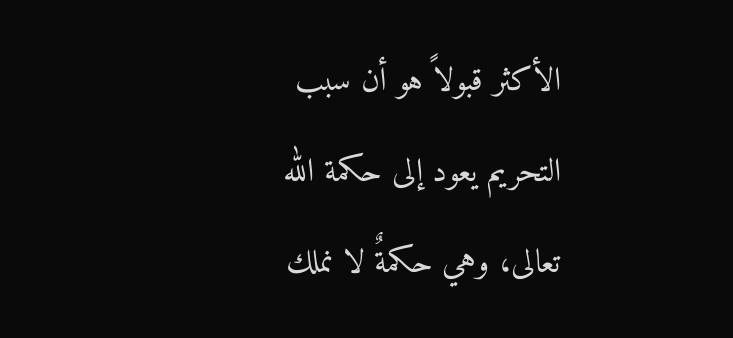الأكثر قبولاً هو أن سبب التحريم يعود إلى حكمة الله تعالى، وهي حكمةٌ لا نملك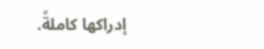إدراكها كاملةً.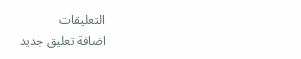التعليقات
اضافة تعليق جديد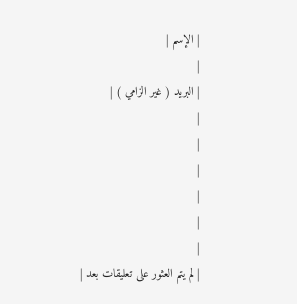| الإسم |
|
| البريد ( غير الزامي ) |
|
|
|
|
|
|
| لم يتم العثور على تعليقات بعد |